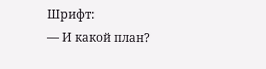Шрифт:
— И какой план?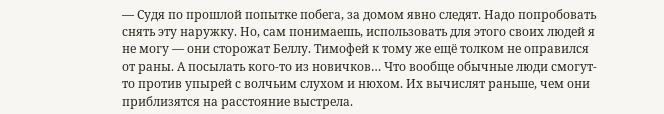— Судя по прошлой попытке побега, за домом явно следят. Надо попробовать снять эту наружку. Но, сам понимаешь, использовать для этого своих людей я не могу — они сторожат Беллу. Тимофей к тому же ещё толком не оправился от раны. А посылать кого-то из новичков… Что вообще обычные люди смогут-то против упырей с волчьим слухом и нюхом. Их вычислят раньше, чем они приблизятся на расстояние выстрела.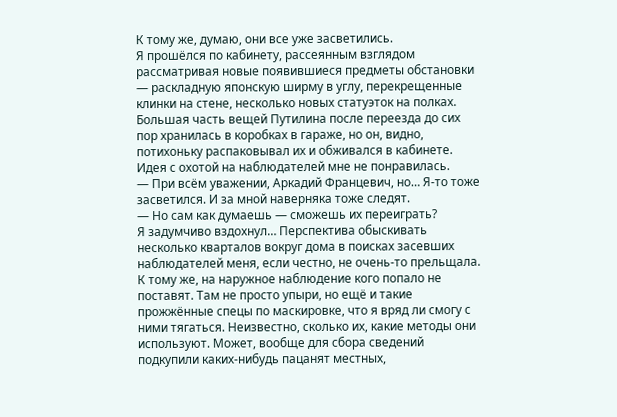К тому же, думаю, они все уже засветились.
Я прошёлся по кабинету, рассеянным взглядом рассматривая новые появившиеся предметы обстановки — раскладную японскую ширму в углу, перекрещенные клинки на стене, несколько новых статуэток на полках. Большая часть вещей Путилина после переезда до сих пор хранилась в коробках в гараже, но он, видно, потихоньку распаковывал их и обживался в кабинете.
Идея с охотой на наблюдателей мне не понравилась.
— При всём уважении, Аркадий Францевич, но… Я-то тоже засветился. И за мной наверняка тоже следят.
— Но сам как думаешь — сможешь их переиграть?
Я задумчиво вздохнул… Перспектива обыскивать несколько кварталов вокруг дома в поисках засевших наблюдателей меня, если честно, не очень-то прельщала. К тому же, на наружное наблюдение кого попало не поставят. Там не просто упыри, но ещё и такие прожжённые спецы по маскировке, что я вряд ли смогу с ними тягаться. Неизвестно, сколько их, какие методы они используют. Может, вообще для сбора сведений подкупили каких-нибудь пацанят местных,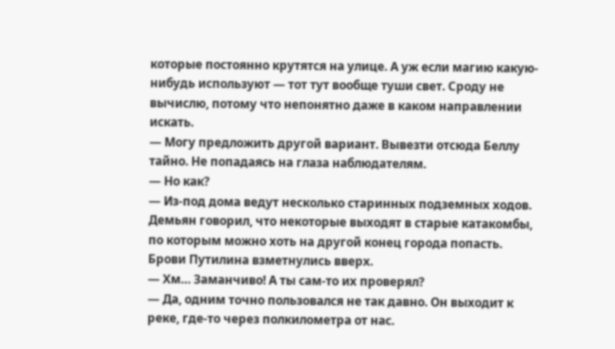которые постоянно крутятся на улице. А уж если магию какую-нибудь используют — тот тут вообще туши свет. Сроду не вычислю, потому что непонятно даже в каком направлении искать.
— Могу предложить другой вариант. Вывезти отсюда Беллу тайно. Не попадаясь на глаза наблюдателям.
— Но как?
— Из-под дома ведут несколько старинных подземных ходов. Демьян говорил, что некоторые выходят в старые катакомбы, по которым можно хоть на другой конец города попасть.
Брови Путилина взметнулись вверх.
— Хм… Заманчиво! А ты сам-то их проверял?
— Да, одним точно пользовался не так давно. Он выходит к реке, где-то через полкилометра от нас.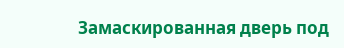Замаскированная дверь под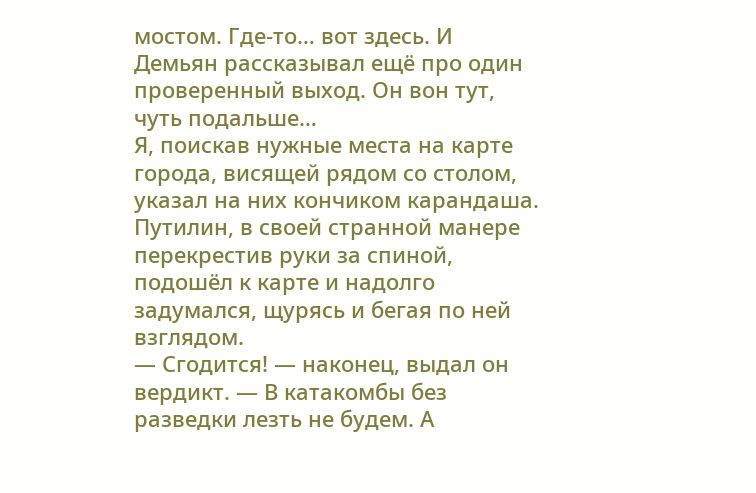мостом. Где-то… вот здесь. И Демьян рассказывал ещё про один проверенный выход. Он вон тут, чуть подальше…
Я, поискав нужные места на карте города, висящей рядом со столом, указал на них кончиком карандаша. Путилин, в своей странной манере перекрестив руки за спиной, подошёл к карте и надолго задумался, щурясь и бегая по ней взглядом.
— Сгодится! — наконец, выдал он вердикт. — В катакомбы без разведки лезть не будем. А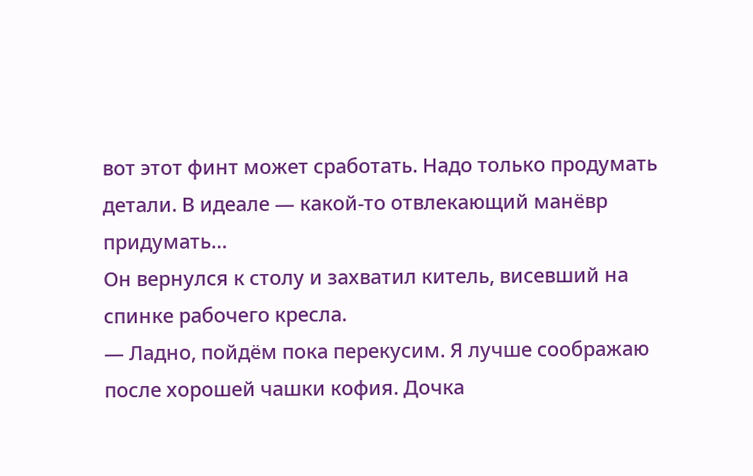вот этот финт может сработать. Надо только продумать детали. В идеале — какой-то отвлекающий манёвр придумать…
Он вернулся к столу и захватил китель, висевший на спинке рабочего кресла.
— Ладно, пойдём пока перекусим. Я лучше соображаю после хорошей чашки кофия. Дочка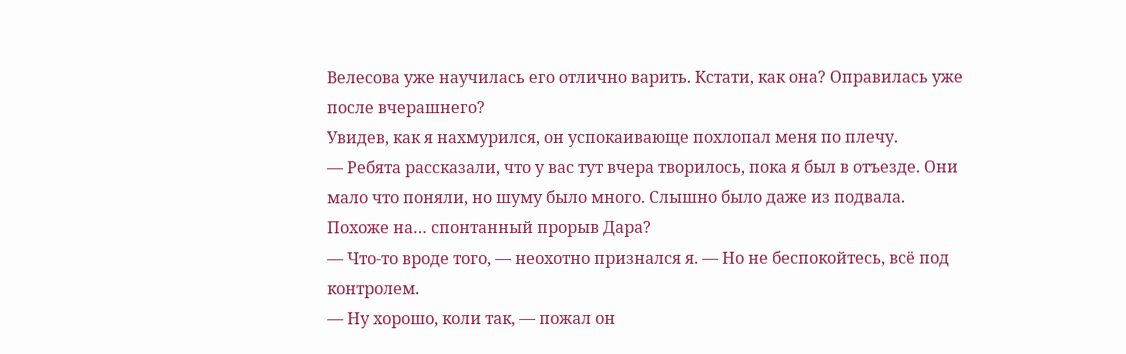Велесова уже научилась его отлично варить. Кстати, как она? Оправилась уже после вчерашнего?
Увидев, как я нахмурился, он успокаивающе похлопал меня по плечу.
— Ребята рассказали, что у вас тут вчера творилось, пока я был в отъезде. Они мало что поняли, но шуму было много. Слышно было даже из подвала. Похоже на… спонтанный прорыв Дара?
— Что-то вроде того, — неохотно признался я. — Но не беспокойтесь, всё под контролем.
— Ну хорошо, коли так, — пожал он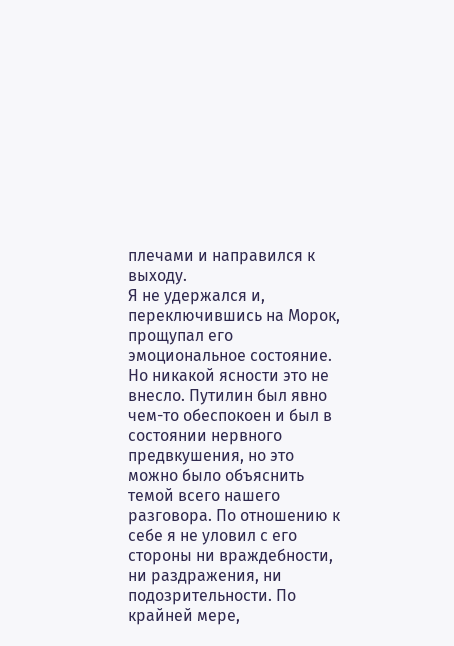плечами и направился к выходу.
Я не удержался и, переключившись на Морок, прощупал его эмоциональное состояние. Но никакой ясности это не внесло. Путилин был явно чем-то обеспокоен и был в состоянии нервного предвкушения, но это можно было объяснить темой всего нашего разговора. По отношению к себе я не уловил с его стороны ни враждебности, ни раздражения, ни подозрительности. По крайней мере,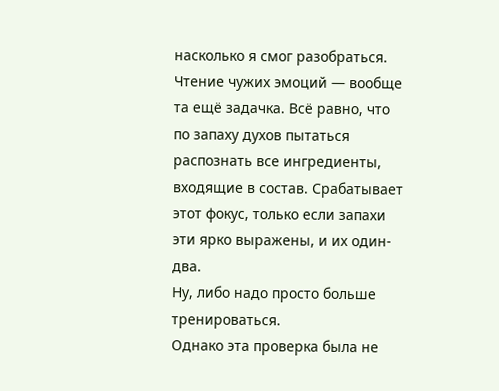насколько я смог разобраться.
Чтение чужих эмоций — вообще та ещё задачка. Всё равно, что по запаху духов пытаться распознать все ингредиенты, входящие в состав. Срабатывает этот фокус, только если запахи эти ярко выражены, и их один-два.
Ну, либо надо просто больше тренироваться.
Однако эта проверка была не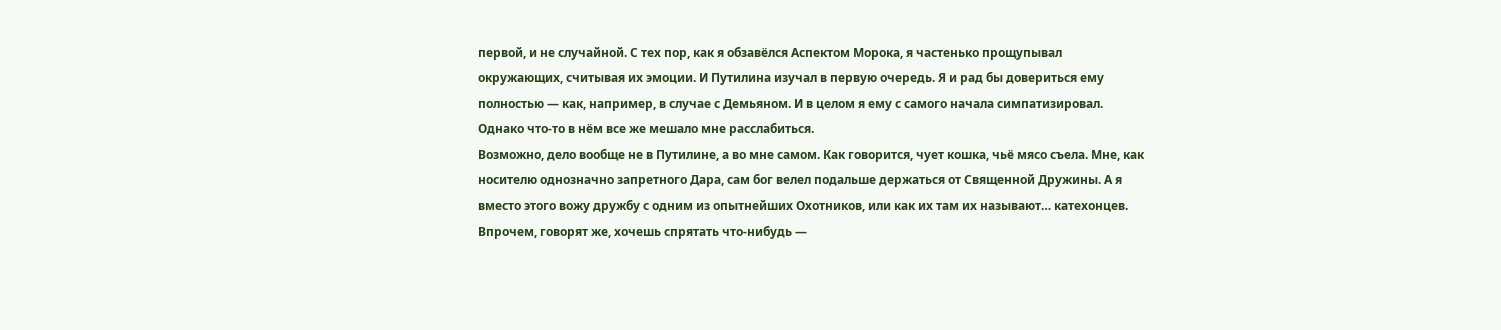первой, и не случайной. С тех пор, как я обзавёлся Аспектом Морока, я частенько прощупывал окружающих, считывая их эмоции. И Путилина изучал в первую очередь. Я и рад бы довериться ему полностью — как, например, в случае с Демьяном. И в целом я ему с самого начала симпатизировал. Однако что-то в нём все же мешало мне расслабиться.
Возможно, дело вообще не в Путилине, а во мне самом. Как говорится, чует кошка, чьё мясо съела. Мне, как носителю однозначно запретного Дара, сам бог велел подальше держаться от Священной Дружины. А я вместо этого вожу дружбу с одним из опытнейших Охотников, или как их там их называют… катехонцев.
Впрочем, говорят же, хочешь спрятать что-нибудь —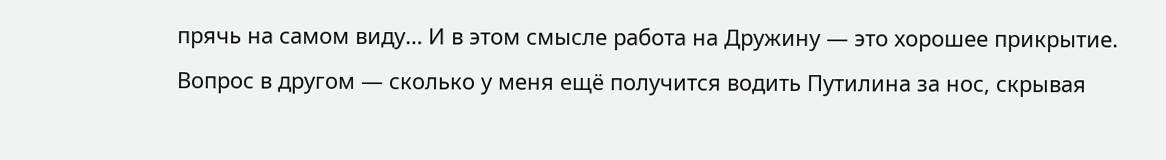прячь на самом виду… И в этом смысле работа на Дружину — это хорошее прикрытие. Вопрос в другом — сколько у меня ещё получится водить Путилина за нос, скрывая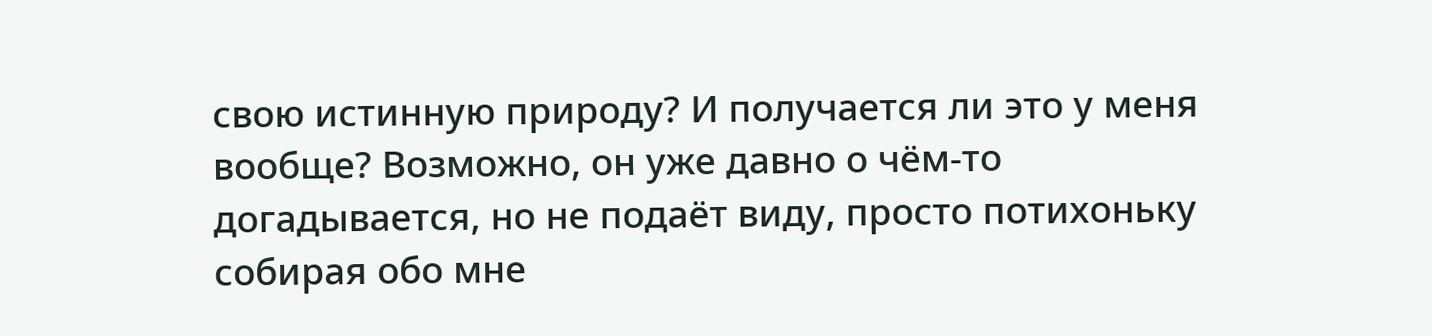свою истинную природу? И получается ли это у меня вообще? Возможно, он уже давно о чём-то догадывается, но не подаёт виду, просто потихоньку собирая обо мне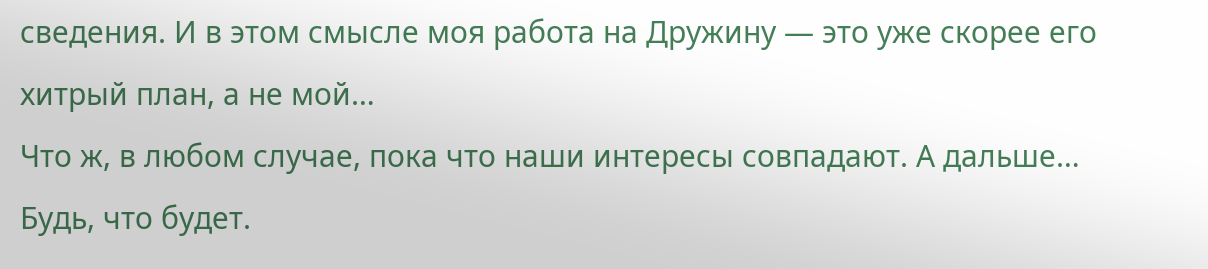сведения. И в этом смысле моя работа на Дружину — это уже скорее его хитрый план, а не мой…
Что ж, в любом случае, пока что наши интересы совпадают. А дальше… Будь, что будет.